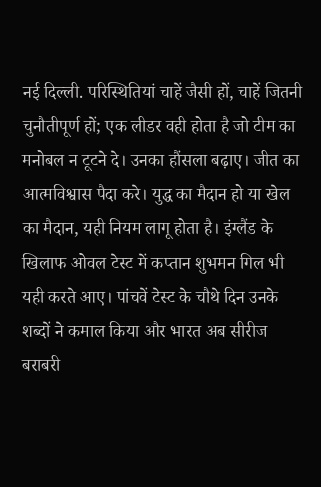नई दिल्ली. परिस्थितियां चाहें जैसी हों, चाहें जितनी चुनौतीपूर्ण हों; एक लीडर वही होता है जो टीम का मनोबल न टूटने दे। उनका हौंसला बढ़ाए। जीत का आत्मविश्वास पैदा करे। युद्ध का मैदान हो या खेल का मैदान, यही नियम लागू होता है। इंग्लैंड के खिलाफ ओवल टेस्ट में कप्तान शुभमन गिल भी यही करते आए। पांचवें टेस्ट के चौथे दिन उनके शब्दों ने कमाल किया और भारत अब सीरीज बराबरी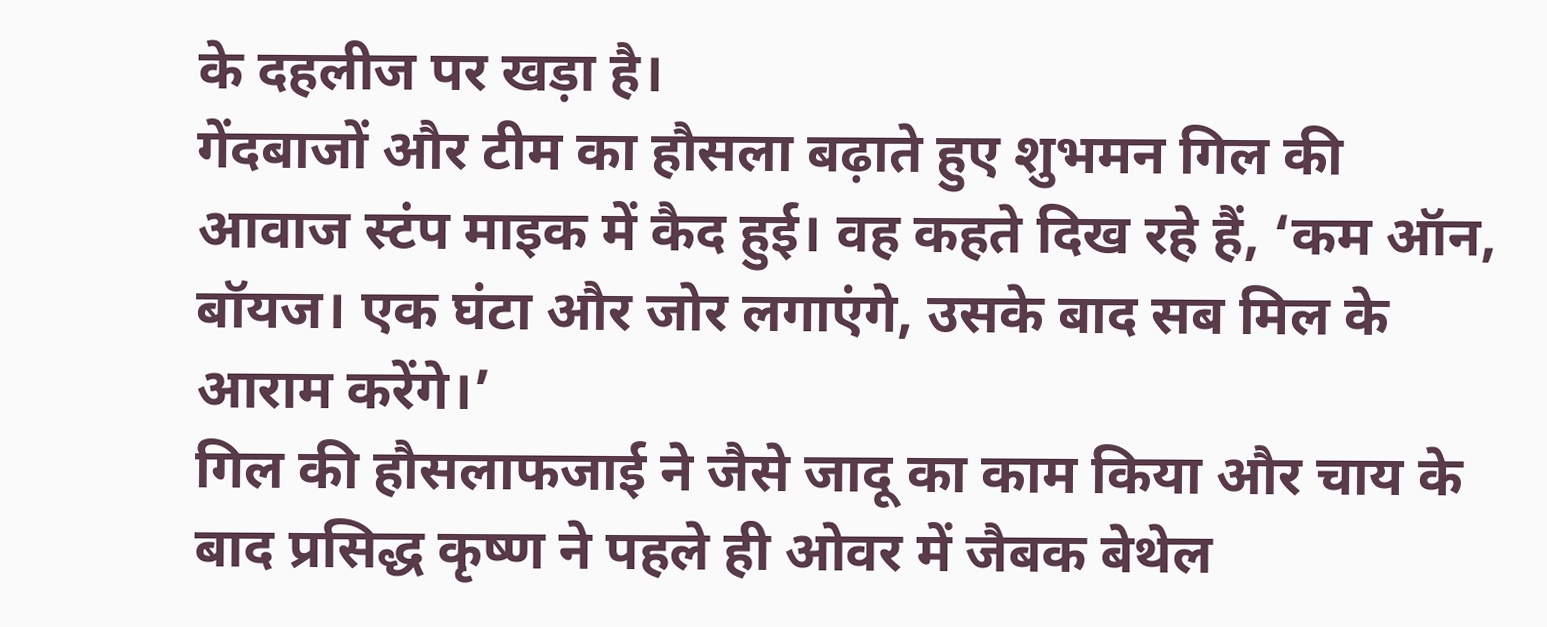के दहलीज पर खड़ा है।
गेंदबाजों और टीम का हौसला बढ़ाते हुए शुभमन गिल की आवाज स्टंप माइक में कैद हुई। वह कहते दिख रहे हैं, ‘कम ऑन, बॉयज। एक घंटा और जोर लगाएंगे, उसके बाद सब मिल के आराम करेंगे।’
गिल की हौसलाफजाई ने जैसे जादू का काम किया और चाय के बाद प्रसिद्ध कृष्ण ने पहले ही ओवर में जैबक बेथेल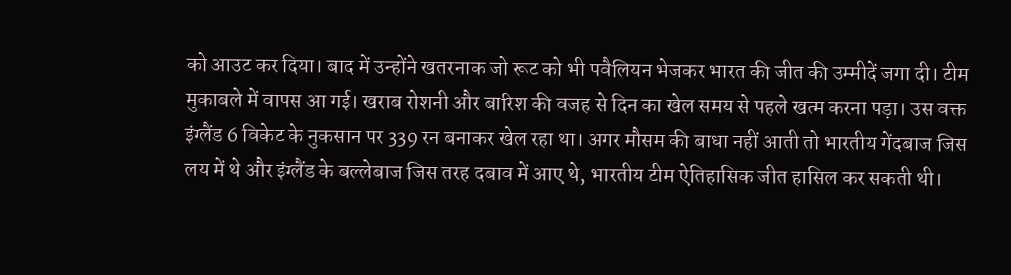को आउट कर दिया। बाद में उन्होंने खतरनाक जो रूट को भी पवैलियन भेजकर भारत की जीत की उम्मीदें जगा दी। टीम मुकाबले में वापस आ गई। खराब रोशनी और बारिश की वजह से दिन का खेल समय से पहले खत्म करना पड़ा। उस वक्त इंग्लैंड 6 विकेट के नुकसान पर 339 रन बनाकर खेल रहा था। अगर मौसम की बाधा नहीं आती तो भारतीय गेंदबाज जिस लय में थे और इंग्लैंड के बल्लेबाज जिस तरह दबाव में आए थे, भारतीय टीम ऐतिहासिक जीत हासिल कर सकती थी।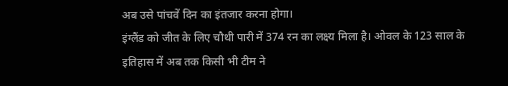अब उसे पांचवें दिन का इंतजार करना होगा।
इंग्लैंड को जीत के लिए चौथी पारी में 374 रन का लक्ष्य मिला है। ओवल के 123 साल के इतिहास में अब तक किसी भी टीम ने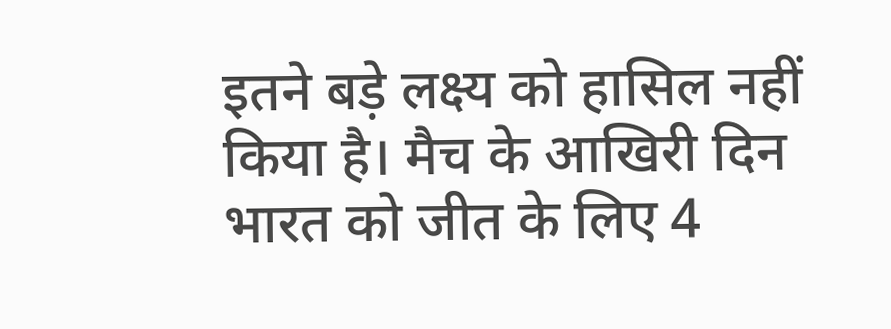इतने बड़े लक्ष्य को हासिल नहीं किया है। मैच के आखिरी दिन भारत को जीत के लिए 4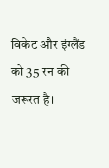विकेट और इंग्लैंड को 35 रन की जरूरत है।